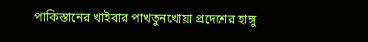পাকিস্তানের খাইবার পাখতুনখোয়া প্রদেশের হাঙ্গু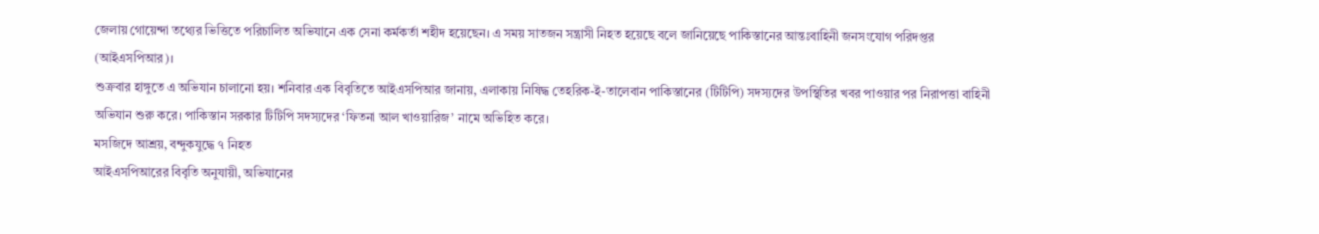জেলায় গোয়েন্দা তথ্যের ভিত্তিতে পরিচালিত অভিযানে এক সেনা কর্মকর্তা শহীদ হয়েছেন। এ সময় সাতজন সন্ত্রাসী নিহত হয়েছে বলে জানিয়েছে পাকিস্তানের আন্তঃবাহিনী জনসংযোগ পরিদপ্তর (আইএসপিআর)।
শুক্রবার হাঙ্গুতে এ অভিযান চালানো হয়। শনিবার এক বিবৃতিতে আইএসপিআর জানায়, এলাকায় নিষিদ্ধ তেহরিক-ই-তালেবান পাকিস্তানের (টিটিপি) সদস্যদের উপস্থিতির খবর পাওয়ার পর নিরাপত্তা বাহিনী অভিযান শুরু করে। পাকিস্তান সরকার টিটিপি সদস্যদের ‘ফিতনা আল খাওয়ারিজ’ নামে অভিহিত করে।
মসজিদে আশ্রয়, বন্দুকযুদ্ধে ৭ নিহত
আইএসপিআরের বিবৃতি অনুযায়ী, অভিযানের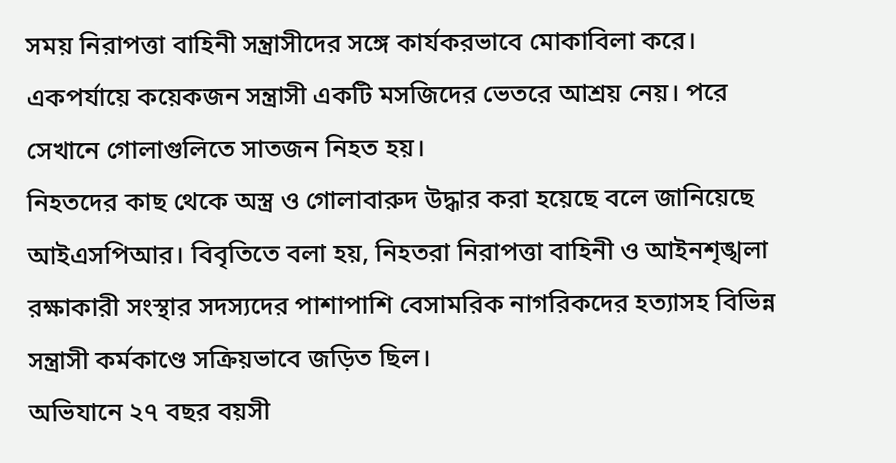সময় নিরাপত্তা বাহিনী সন্ত্রাসীদের সঙ্গে কার্যকরভাবে মোকাবিলা করে। একপর্যায়ে কয়েকজন সন্ত্রাসী একটি মসজিদের ভেতরে আশ্রয় নেয়। পরে সেখানে গোলাগুলিতে সাতজন নিহত হয়।
নিহতদের কাছ থেকে অস্ত্র ও গোলাবারুদ উদ্ধার করা হয়েছে বলে জানিয়েছে আইএসপিআর। বিবৃতিতে বলা হয়, নিহতরা নিরাপত্তা বাহিনী ও আইনশৃঙ্খলা রক্ষাকারী সংস্থার সদস্যদের পাশাপাশি বেসামরিক নাগরিকদের হত্যাসহ বিভিন্ন সন্ত্রাসী কর্মকাণ্ডে সক্রিয়ভাবে জড়িত ছিল।
অভিযানে ২৭ বছর বয়সী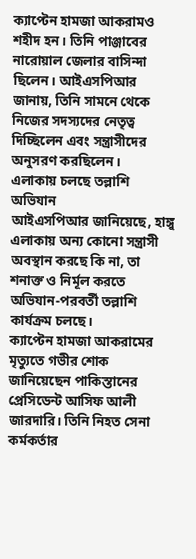ক্যাপ্টেন হামজা আকরামও শহীদ হন। তিনি পাঞ্জাবের নারোয়াল জেলার বাসিন্দা ছিলেন। আইএসপিআর জানায়, তিনি সামনে থেকে নিজের সদস্যদের নেতৃত্ব দিচ্ছিলেন এবং সন্ত্রাসীদের অনুসরণ করছিলেন।
এলাকায় চলছে তল্লাশি অভিযান
আইএসপিআর জানিয়েছে, হাঙ্গু এলাকায় অন্য কোনো সন্ত্রাসী অবস্থান করছে কি না, তা শনাক্ত ও নির্মূল করতে অভিযান-পরবর্তী তল্লাশি কার্যক্রম চলছে।
ক্যাপ্টেন হামজা আকরামের মৃত্যুতে গভীর শোক জানিয়েছেন পাকিস্তানের প্রেসিডেন্ট আসিফ আলী জারদারি। তিনি নিহত সেনা কর্মকর্তার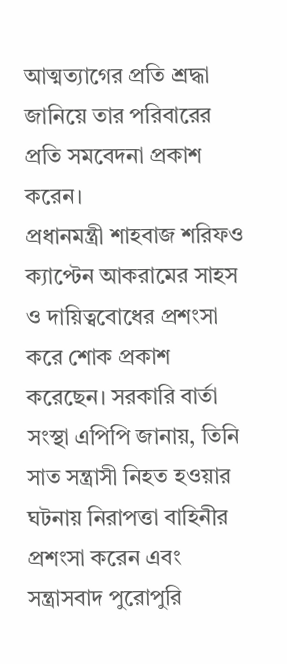আত্মত্যাগের প্রতি শ্রদ্ধা জানিয়ে তার পরিবারের প্রতি সমবেদনা প্রকাশ করেন।
প্রধানমন্ত্রী শাহবাজ শরিফও ক্যাপ্টেন আকরামের সাহস ও দায়িত্ববোধের প্রশংসা করে শোক প্রকাশ করেছেন। সরকারি বার্তা সংস্থা এপিপি জানায়, তিনি সাত সন্ত্রাসী নিহত হওয়ার ঘটনায় নিরাপত্তা বাহিনীর প্রশংসা করেন এবং সন্ত্রাসবাদ পুরোপুরি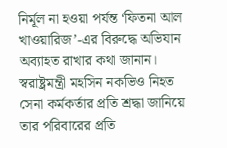নির্মূল না হওয়া পর্যন্ত ‘ফিতনা আল খাওয়ারিজ’-এর বিরুদ্ধে অভিযান অব্যাহত রাখার কথা জানান।
স্বরাষ্ট্রমন্ত্রী মহসিন নকভিও নিহত সেনা কর্মকর্তার প্রতি শ্রদ্ধা জানিয়ে তার পরিবারের প্রতি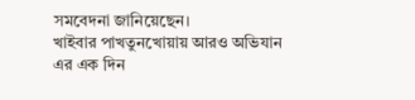সমবেদনা জানিয়েছেন।
খাইবার পাখতুনখোয়ায় আরও অভিযান
এর এক দিন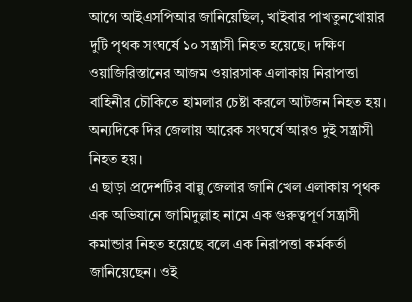আগে আইএসপিআর জানিয়েছিল, খাইবার পাখতুনখোয়ার দুটি পৃথক সংঘর্ষে ১০ সন্ত্রাসী নিহত হয়েছে। দক্ষিণ ওয়াজিরিস্তানের আজম ওয়ারসাক এলাকায় নিরাপত্তা বাহিনীর চৌকিতে হামলার চেষ্টা করলে আটজন নিহত হয়। অন্যদিকে দির জেলায় আরেক সংঘর্ষে আরও দুই সন্ত্রাসী নিহত হয়।
এ ছাড়া প্রদেশটির বান্নু জেলার জানি খেল এলাকায় পৃথক এক অভিযানে জামিদুল্লাহ নামে এক গুরুত্বপূর্ণ সন্ত্রাসী কমান্ডার নিহত হয়েছে বলে এক নিরাপত্তা কর্মকর্তা জানিয়েছেন। ওই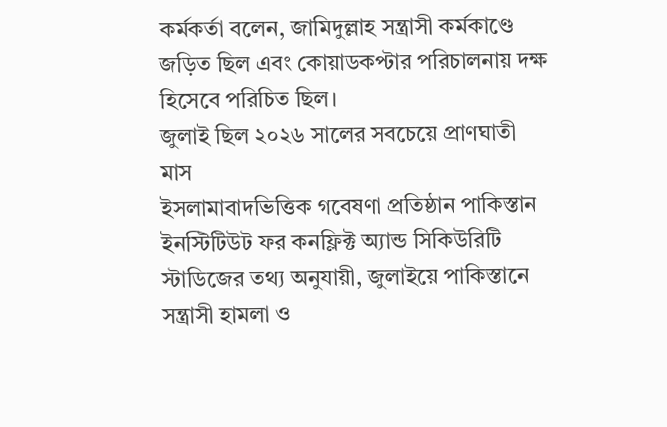কর্মকর্তা বলেন, জামিদুল্লাহ সন্ত্রাসী কর্মকাণ্ডে জড়িত ছিল এবং কোয়াডকপ্টার পরিচালনায় দক্ষ হিসেবে পরিচিত ছিল।
জুলাই ছিল ২০২৬ সালের সবচেয়ে প্রাণঘাতী মাস
ইসলামাবাদভিত্তিক গবেষণা প্রতিষ্ঠান পাকিস্তান ইনস্টিটিউট ফর কনফ্লিক্ট অ্যান্ড সিকিউরিটি স্টাডিজের তথ্য অনুযায়ী, জুলাইয়ে পাকিস্তানে সন্ত্রাসী হামলা ও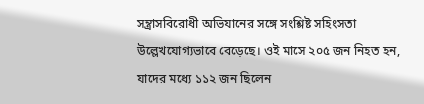সন্ত্রাসবিরোধী অভিযানের সঙ্গে সংশ্লিষ্ট সহিংসতা উল্লেখযোগ্যভাবে বেড়েছে। ওই মাসে ২০৫ জন নিহত হন, যাদের মধ্যে ১১২ জন ছিলেন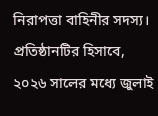নিরাপত্তা বাহিনীর সদস্য। প্রতিষ্ঠানটির হিসাবে, ২০২৬ সালের মধ্যে জুলাই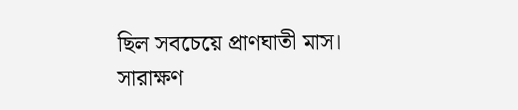ছিল সবচেয়ে প্রাণঘাতী মাস।
সারাক্ষণ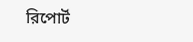রিপোর্ট